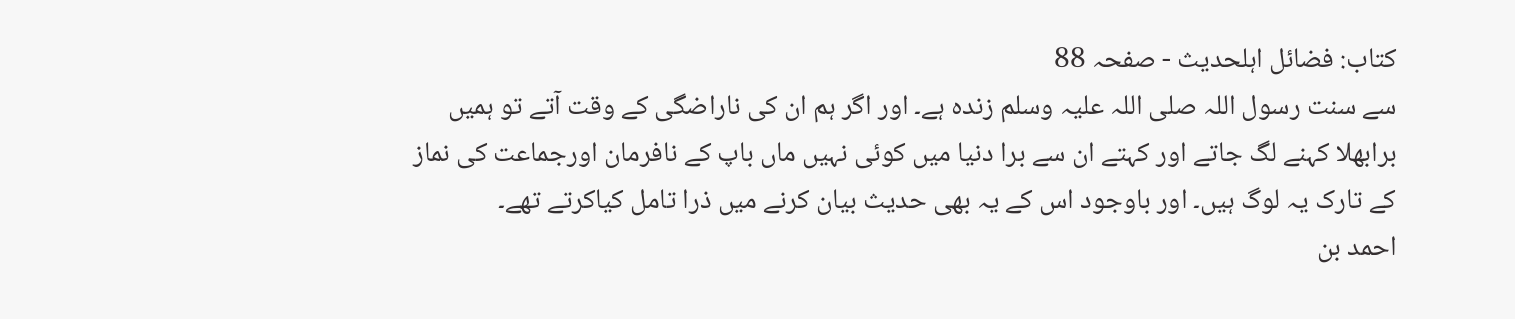کتاب: فضائل اہلحدیث - صفحہ 88
سے سنت رسول اللہ صلی اللہ علیہ وسلم زندہ ہے۔ اور اگر ہم ان کی ناراضگی کے وقت آتے تو ہمیں برابھلا کہنے لگ جاتے اور کہتے ان سے برا دنیا میں کوئی نہیں ماں باپ کے نافرمان اورجماعت کی نماز کے تارک یہ لوگ ہیں۔ اور باوجود اس کے یہ بھی حدیث بیان کرنے میں ذرا تامل کیاکرتے تھے۔
احمد بن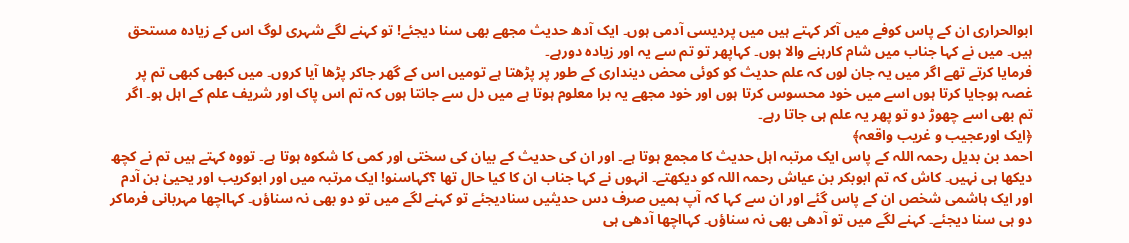ابوالحراری ان کے پاس کوفے میں آکر کہتے ہیں میں پردیسی آدمی ہوں۔ ایک آدھ حدیث مجھے بھی سنا دیجئے! تو کہنے لگے شہری لوگ اس کے زیادہ مستحق ہیں۔ میں نے کہا جناب میں شام کارہنے والا ہوں۔ کہاپھر تو تم سے یہ اور زیادہ دورہے۔
فرمایا کرتے تھے اگر میں یہ جان لوں کہ علم حدیث کو کوئی محض دینداری کے طور پر پڑھتا ہے تومیں اس کے گھر جاکر پڑھا آیا کروں۔ میں کبھی کبھی تم پر غصہ ہوجایا کرتا ہوں اسے میں خود محسوس کرتا ہوں اور خود مجھے یہ برا معلوم ہوتا ہے میں دل سے جانتا ہوں کہ تم اس پاک اور شریف علم کے اہل ہو۔ اگر تم بھی اسے چھوڑ دو تو پھر یہ علم ہی جاتا رہے۔
﴿ایک اورعجیب و غریب واقعہ﴾
احمد بن بدیل رحمہ اللہ کے پاس ایک مرتبہ اہل حدیث کا مجمع ہوتا ہے۔ اور ان کی حدیث کے بیان کی سختی اور کمی کا شکوہ ہوتا ہے۔ تووہ کہتے ہیں تم نے کچھ دیکھا ہی نہیں۔ کاش کہ تم ابوبکر بن عیاش رحمہ اللہ کو دیکھتے۔ انہوں نے کہا جناب ان کا کیا حال تھا ؟کہاسنو! ایک مرتبہ میں اور ابوکریب اور یحییٰ بن آدم اور ایک ہاشمی شخص ان کے پاس گئے اور ان سے کہا کہ آپ ہمیں صرف دس حدیثیں سنادیجئے تو کہنے لگے میں تو دو بھی نہ سناؤں۔ کہااچھا مہربانی فرماکر دو ہی سنا دیجئے۔ کہنے لگے میں تو آدھی بھی نہ سناؤں۔ کہااچھا آدھی ہی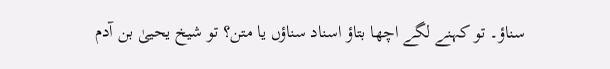سناؤ۔ تو کہنے لگے اچھا بتاؤ اسناد سناؤں یا متن؟ تو شیخ یحییٰ بن آدم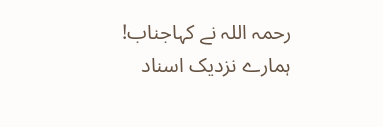رحمہ اللہ نے کہاجناب! ہمارے نزدیک اسناد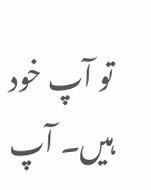تو آپ خود ہیں۔ آپ